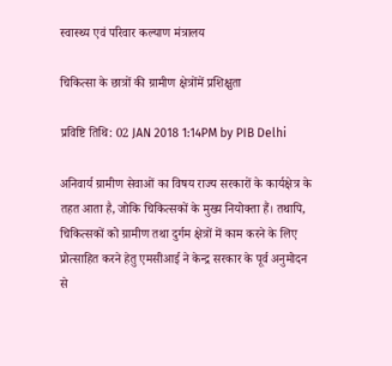स्‍वास्‍थ्‍य एवं परिवार कल्‍याण मंत्रालय

चिकित्सा के छात्रों की ग्रामीण क्षेत्रोंमें प्रशिक्षुता

प्रविष्टि तिथि: 02 JAN 2018 1:14PM by PIB Delhi

अनिवार्य ग्रामीण सेवाओं का विषय राज्‍य सरकारों के कार्यक्षेत्र के तहत आता है, जोकि चिकित्‍सकों के मुख्‍य नियोक्‍ता हैं। तथापि, चिकित्‍सकों को ग्रामीण तथा दुर्गम क्षेत्रों में काम करने के लिए प्रोत्‍साहित करने हेतु एमसीआई ने केन्‍द्र सरकार के पूर्व अनुमोदन से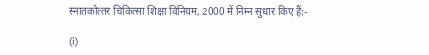स्‍नातकोत्‍तर चिकित्सा शिक्षा विनियम, 2000 में निम्‍न सुधार किए हैं:-

(i)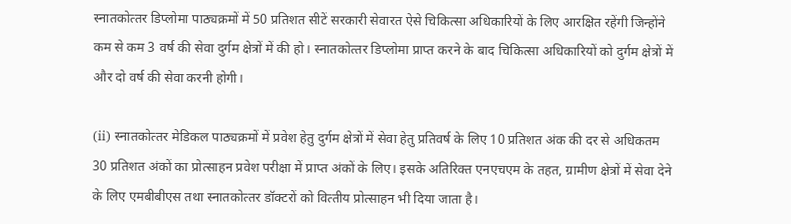स्‍नातकोत्‍तर डिप्‍लोमा पाठ्यक्रमों में 50 प्रतिशत सीटें सरकारी सेवारत ऐसे चिकित्‍सा अधिकारियों के लिए आरक्षित रहेंगी जिन्‍होंने कम से कम 3 वर्ष की सेवा दुर्गम क्षेत्रों में की हो। स्‍नातकोत्‍तर डिप्‍लोमा प्राप्‍त करने के बाद चिकित्‍सा अधिकारियों को दुर्गम क्षेत्रों में और दो वर्ष की सेवा करनी होगी।

(ii) स्‍नातकोत्‍तर मेडिकल पाठ्यक्रमों में प्रवेश हेतु दुर्गम क्षेत्रों में सेवा हेतु प्रतिवर्ष के लिए 10 प्रतिशत अंक की दर से अधिकतम 30 प्रतिशत अंकों का प्रोत्‍साहन प्रवेश परीक्षा में प्राप्‍त अंकों के लिए। इसके अतिरिक्‍त एनएचएम के तहत, ग्रामीण क्षेत्रों में सेवा देने के लिए एमबीबीएस तथा स्‍नातकोत्‍तर डॉक्‍टरों को वित्‍तीय प्रोत्‍साहन भी दिया जाता है।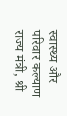स्वास्थ्य और परिवार कल्याण राज्‍य मंत्री, श्री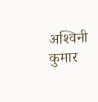अश्‍विनी कुमार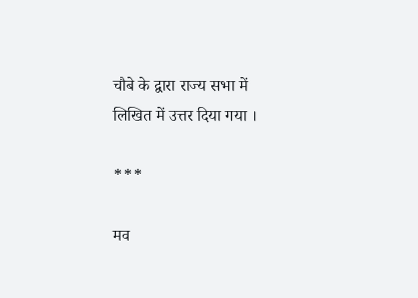चौबे के द्वारा राज्य सभा में लिखित में उत्तर दिया गया ।

***

मव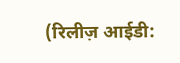(रिलीज़ आईडी: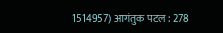1514957) आगंतुक पटल : 278